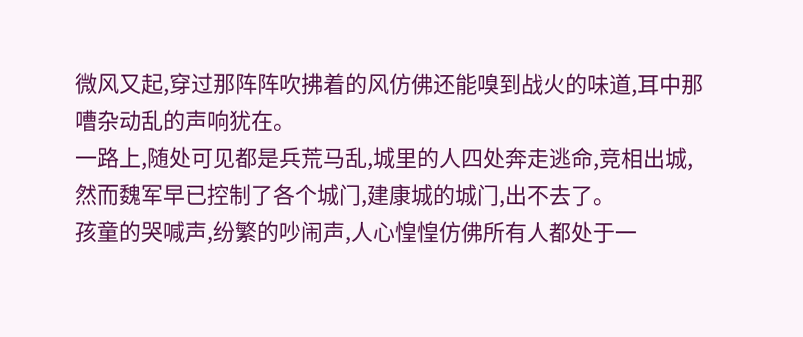微风又起,穿过那阵阵吹拂着的风仿佛还能嗅到战火的味道,耳中那嘈杂动乱的声响犹在。
一路上,随处可见都是兵荒马乱,城里的人四处奔走逃命,竞相出城,然而魏军早已控制了各个城门,建康城的城门,出不去了。
孩童的哭喊声,纷繁的吵闹声,人心惶惶仿佛所有人都处于一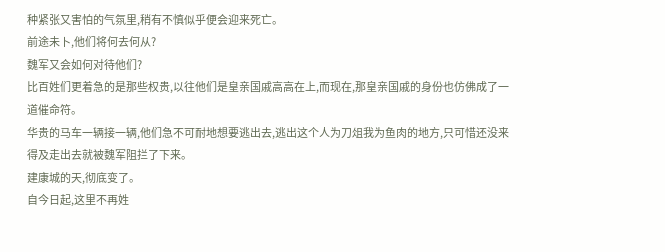种紧张又害怕的气氛里,稍有不慎似乎便会迎来死亡。
前途未卜,他们将何去何从?
魏军又会如何对待他们?
比百姓们更着急的是那些权贵,以往他们是皇亲国戚高高在上,而现在,那皇亲国戚的身份也仿佛成了一道催命符。
华贵的马车一辆接一辆,他们急不可耐地想要逃出去,逃出这个人为刀俎我为鱼肉的地方,只可惜还没来得及走出去就被魏军阻拦了下来。
建康城的天,彻底变了。
自今日起,这里不再姓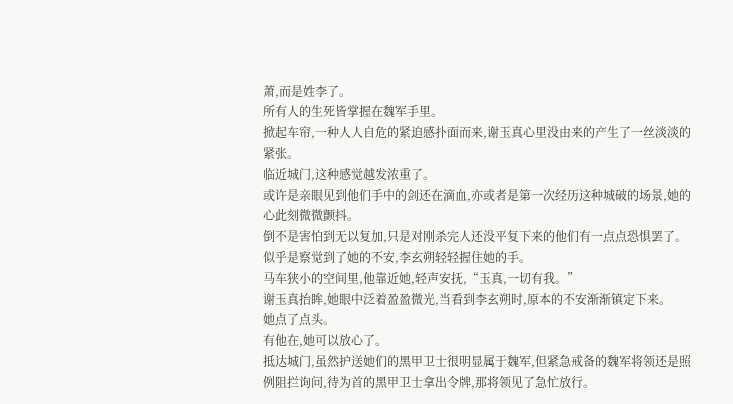萧,而是姓李了。
所有人的生死皆掌握在魏军手里。
掀起车帘,一种人人自危的紧迫感扑面而来,谢玉真心里没由来的产生了一丝淡淡的紧张。
临近城门,这种感觉越发浓重了。
或许是亲眼见到他们手中的剑还在滴血,亦或者是第一次经历这种城破的场景,她的心此刻微微颤抖。
倒不是害怕到无以复加,只是对刚杀完人还没平复下来的他们有一点点恐惧罢了。
似乎是察觉到了她的不安,李玄朔轻轻握住她的手。
马车狭小的空间里,他靠近她,轻声安抚,“玉真,一切有我。”
谢玉真抬眸,她眼中泛着盈盈微光,当看到李玄朔时,原本的不安渐渐镇定下来。
她点了点头。
有他在,她可以放心了。
抵达城门,虽然护送她们的黑甲卫士很明显属于魏军,但紧急戒备的魏军将领还是照例阻拦询问,待为首的黑甲卫士拿出令牌,那将领见了急忙放行。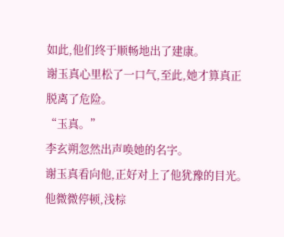如此,他们终于顺畅地出了建康。
谢玉真心里松了一口气,至此,她才算真正脱离了危险。
“玉真。”
李玄朔忽然出声唤她的名字。
谢玉真看向他,正好对上了他犹豫的目光。
他微微停顿,浅棕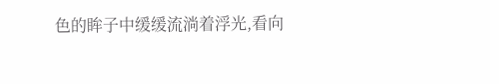色的眸子中缓缓流淌着浮光,看向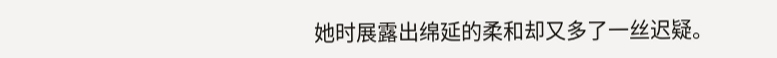她时展露出绵延的柔和却又多了一丝迟疑。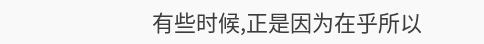有些时候,正是因为在乎所以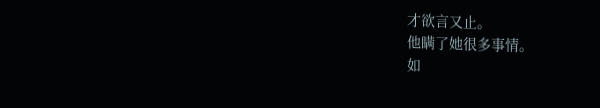才欲言又止。
他瞒了她很多事情。
如